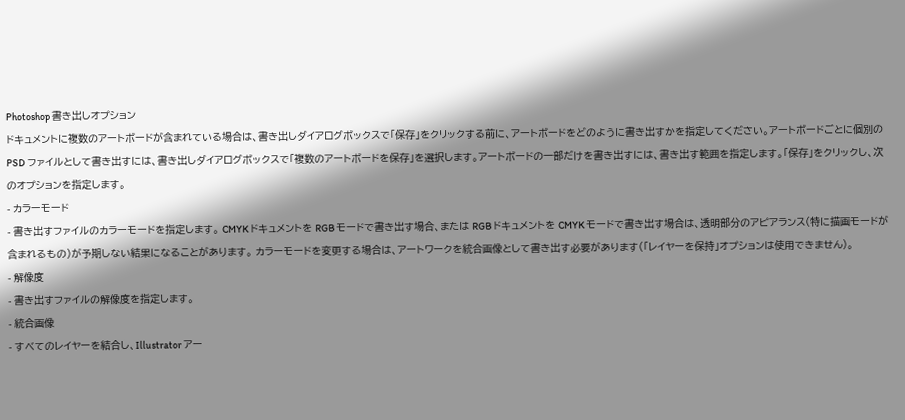Photoshop 書き出しオプション
ドキュメントに複数のアートボードが含まれている場合は、書き出しダイアログボックスで「保存」をクリックする前に、アートボードをどのように書き出すかを指定してください。アートボードごとに個別の PSD ファイルとして書き出すには、書き出しダイアログボックスで「複数のアートボードを保存」を選択します。アートボードの一部だけを書き出すには、書き出す範囲を指定します。「保存」をクリックし、次のオプションを指定します。
- カラーモード
- 書き出すファイルのカラーモードを指定します。 CMYK ドキュメントを RGB モードで書き出す場合、または RGB ドキュメントを CMYK モードで書き出す場合は、透明部分のアピアランス(特に描画モードが含まれるもの)が予期しない結果になることがあります。 カラーモードを変更する場合は、アートワークを統合画像として書き出す必要があります(「レイヤーを保持」オプションは使用できません)。
- 解像度
- 書き出すファイルの解像度を指定します。
- 統合画像
- すべてのレイヤーを結合し、Illustrator アー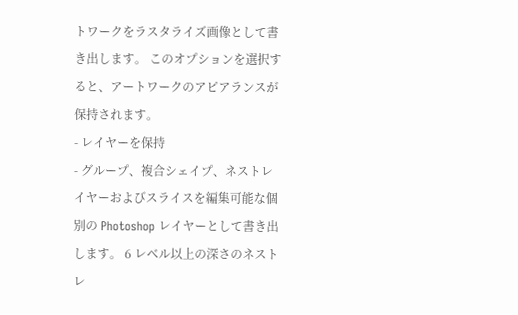トワークをラスタライズ画像として書き出します。 このオプションを選択すると、アートワークのアピアランスが保持されます。
- レイヤーを保持
- グループ、複合シェイプ、ネストレイヤーおよびスライスを編集可能な個別の Photoshop レイヤーとして書き出します。 6 レベル以上の深さのネストレ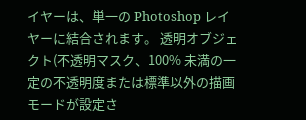イヤーは、単一の Photoshop レイヤーに結合されます。 透明オブジェクト(不透明マスク、100% 未満の一定の不透明度または標準以外の描画モードが設定さ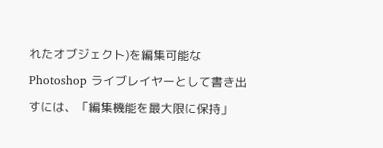れたオブジェクト)を編集可能な Photoshop ライブレイヤーとして書き出すには、「編集機能を最大限に保持」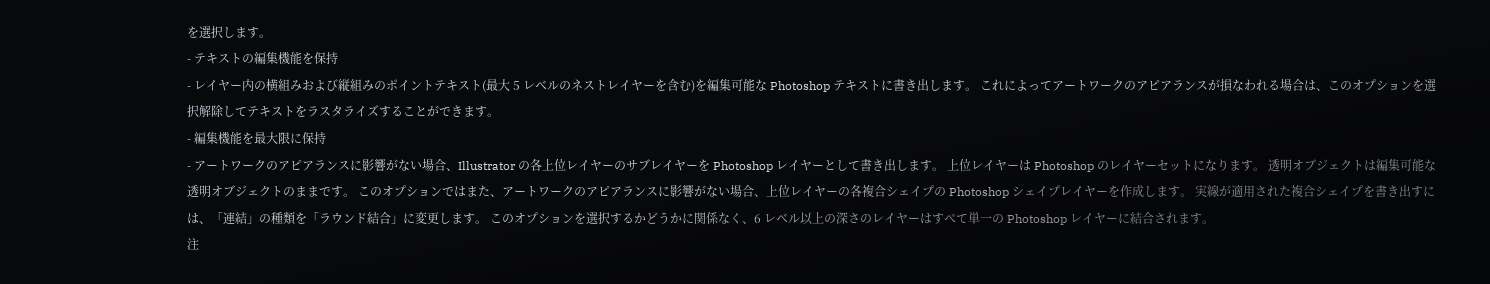を選択します。
- テキストの編集機能を保持
- レイヤー内の横組みおよび縦組みのポイントテキスト(最大 5 レベルのネストレイヤーを含む)を編集可能な Photoshop テキストに書き出します。 これによってアートワークのアピアランスが損なわれる場合は、このオプションを選択解除してテキストをラスタライズすることができます。
- 編集機能を最大限に保持
- アートワークのアピアランスに影響がない場合、Illustrator の各上位レイヤーのサブレイヤーを Photoshop レイヤーとして書き出します。 上位レイヤーは Photoshop のレイヤーセットになります。 透明オブジェクトは編集可能な透明オブジェクトのままです。 このオプションではまた、アートワークのアピアランスに影響がない場合、上位レイヤーの各複合シェイプの Photoshop シェイプレイヤーを作成します。 実線が適用された複合シェイプを書き出すには、「連結」の種類を「ラウンド結合」に変更します。 このオプションを選択するかどうかに関係なく、6 レベル以上の深さのレイヤーはすべて単一の Photoshop レイヤーに結合されます。
注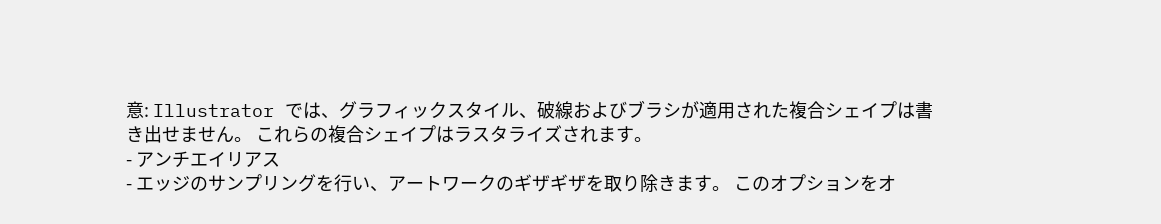意: Illustrator では、グラフィックスタイル、破線およびブラシが適用された複合シェイプは書き出せません。 これらの複合シェイプはラスタライズされます。
- アンチエイリアス
- エッジのサンプリングを行い、アートワークのギザギザを取り除きます。 このオプションをオ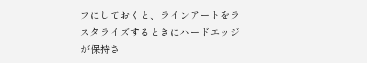フにしておくと、ラインアートをラスタライズするときにハードエッジが保持さ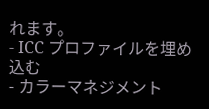れます。
- ICC プロファイルを埋め込む
- カラーマネジメント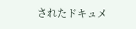されたドキュメ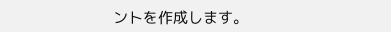ントを作成します。